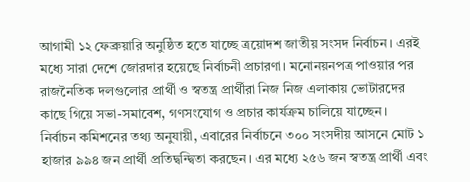আগামী ১২ ফেব্রুয়ারি অনুষ্ঠিত হতে যাচ্ছে ত্রয়োদশ জাতীয় সংসদ নির্বাচন। এরই মধ্যে সারা দেশে জোরদার হয়েছে নির্বাচনী প্রচারণা। মনোনয়নপত্র পাওয়ার পর রাজনৈতিক দলগুলোর প্রার্থী ও স্বতন্ত্র প্রার্থীরা নিজ নিজ এলাকায় ভোটারদের কাছে গিয়ে সভা-সমাবেশ, গণসংযোগ ও প্রচার কার্যক্রম চালিয়ে যাচ্ছেন।
নির্বাচন কমিশনের তথ্য অনুযায়ী, এবারের নির্বাচনে ৩০০ সংসদীয় আসনে মোট ১ হাজার ৯৯৪ জন প্রার্থী প্রতিদ্বন্দ্বিতা করছেন। এর মধ্যে ২৫৬ জন স্বতন্ত্র প্রার্থী এবং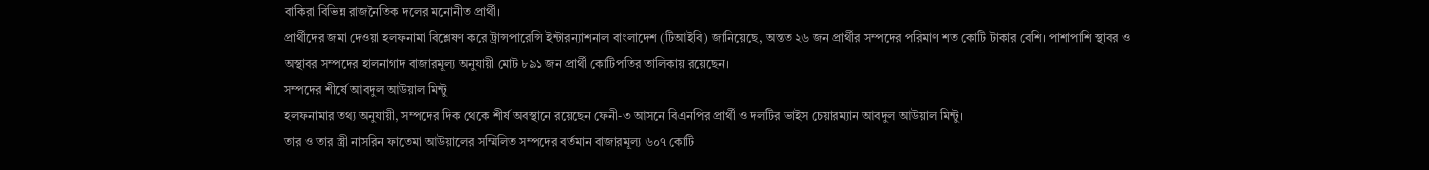বাকিরা বিভিন্ন রাজনৈতিক দলের মনোনীত প্রার্থী।
প্রার্থীদের জমা দেওয়া হলফনামা বিশ্লেষণ করে ট্রান্সপারেন্সি ইন্টারন্যাশনাল বাংলাদেশ (টিআইবি) জানিয়েছে, অন্তত ২৬ জন প্রার্থীর সম্পদের পরিমাণ শত কোটি টাকার বেশি। পাশাপাশি স্থাবর ও অস্থাবর সম্পদের হালনাগাদ বাজারমূল্য অনুযায়ী মোট ৮৯১ জন প্রার্থী কোটিপতির তালিকায় রয়েছেন।
সম্পদের শীর্ষে আবদুল আউয়াল মিন্টু
হলফনামার তথ্য অনুযায়ী, সম্পদের দিক থেকে শীর্ষ অবস্থানে রয়েছেন ফেনী-৩ আসনে বিএনপির প্রার্থী ও দলটির ভাইস চেয়ারম্যান আবদুল আউয়াল মিন্টু।
তার ও তার স্ত্রী নাসরিন ফাতেমা আউয়ালের সম্মিলিত সম্পদের বর্তমান বাজারমূল্য ৬০৭ কোটি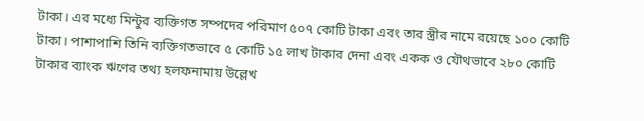টাকা। এর মধ্যে মিন্টুর ব্যক্তিগত সম্পদের পরিমাণ ৫০৭ কোটি টাকা এবং তার স্ত্রীর নামে রয়েছে ১০০ কোটি টাকা। পাশাপাশি তিনি ব্যক্তিগতভাবে ৫ কোটি ১৫ লাখ টাকার দেনা এবং একক ও যৌথভাবে ২৮০ কোটি টাকার ব্যাংক ঋণের তথ্য হলফনামায় উল্লেখ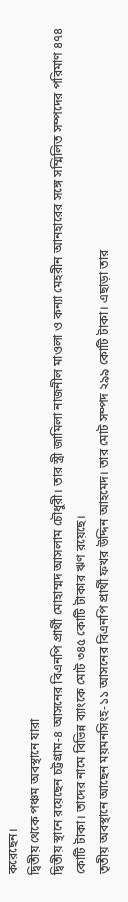করেছেন।
দ্বিতীয় থেকে পঞ্চম অবস্থানে যারা
দ্বিতীয় স্থানে রয়েছেন চট্টগ্রাম-৪ আসনের বিএনপি প্রার্থী মোহাম্মদ আসলাম চৌধুরী। তার স্ত্রী জামিলা নাজনীল মাওলা ও কন্যা মেহরীন আনহারের সঙ্গে সম্মিলিত সম্পদের পরিমাণ ৪৭৪ কোটি টাকা। তাদের নামে বিভিন্ন ব্যাংকে মোট ৩৪৫ কোটি টাকার ঋণ রয়েছে।
তৃতীয় অবস্থানে আছেন ময়মনসিংহ-১১ আসনের বিএনপি প্রার্থী ফখর উদ্দিন আহমেদ। তার মোট সম্পদ ২৯৯ কোটি টাকা। এছাড়া তার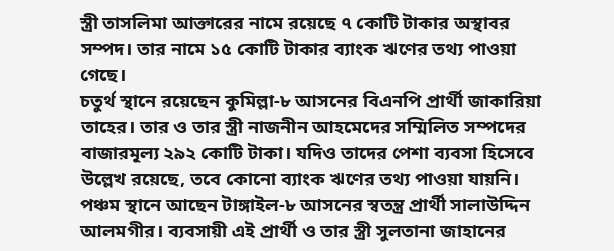স্ত্রী তাসলিমা আক্তারের নামে রয়েছে ৭ কোটি টাকার অস্থাবর সম্পদ। তার নামে ১৫ কোটি টাকার ব্যাংক ঋণের তথ্য পাওয়া গেছে।
চতুর্থ স্থানে রয়েছেন কুমিল্লা-৮ আসনের বিএনপি প্রার্থী জাকারিয়া তাহের। তার ও তার স্ত্রী নাজনীন আহমেদের সম্মিলিত সম্পদের বাজারমূল্য ২৯২ কোটি টাকা। যদিও তাদের পেশা ব্যবসা হিসেবে উল্লেখ রয়েছে, তবে কোনো ব্যাংক ঋণের তথ্য পাওয়া যায়নি।
পঞ্চম স্থানে আছেন টাঙ্গাইল-৮ আসনের স্বতন্ত্র প্রার্থী সালাউদ্দিন আলমগীর। ব্যবসায়ী এই প্রার্থী ও তার স্ত্রী সুলতানা জাহানের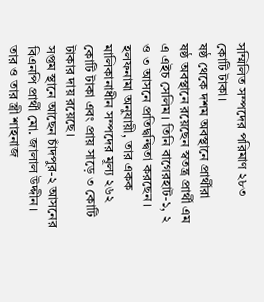সম্মিলিত সম্পদের পরিমাণ ২৮৩ কোটি টাকা।
ষষ্ঠ থেকে দশম অবস্থানে প্রার্থীরা
ষষ্ঠ অবস্থানে রয়েছেন স্বতন্ত্র প্রার্থী এম এ এইচ সেলিম। তিনি বাগেরহাট-১, ২ ও ৩ আসনে প্রতিদ্বন্দ্বিতা করছেন। হলফনামা অনুযায়ী, তার একক মালিকানাধীন সম্পদের মূল্য ২৬২ কোটি টাকা এবং প্রায় সাড়ে ৩ কোটি টাকার দায় রয়েছে।
সপ্তম স্থানে আছেন চাঁদপুর-২ আসনের বিএনপি প্রার্থী মো. জালাল উদ্দীন। তার ও তার স্ত্রী শাহনাজ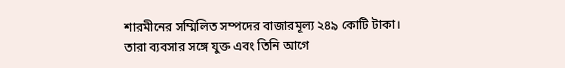শারমীনের সম্মিলিত সম্পদের বাজারমূল্য ২৪৯ কোটি টাকা। তারা ব্যবসার সঙ্গে যুক্ত এবং তিনি আগে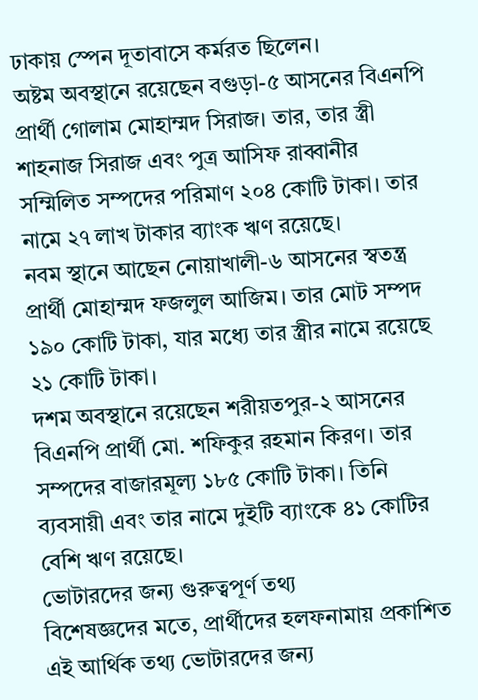ঢাকায় স্পেন দূতাবাসে কর্মরত ছিলেন।
অষ্টম অবস্থানে রয়েছেন বগুড়া-৫ আসনের বিএনপি প্রার্থী গোলাম মোহাম্মদ সিরাজ। তার, তার স্ত্রী শাহনাজ সিরাজ এবং পুত্র আসিফ রাব্বানীর সম্মিলিত সম্পদের পরিমাণ ২০৪ কোটি টাকা। তার নামে ২৭ লাখ টাকার ব্যাংক ঋণ রয়েছে।
নবম স্থানে আছেন নোয়াখালী-৬ আসনের স্বতন্ত্র প্রার্থী মোহাম্মদ ফজলুল আজিম। তার মোট সম্পদ ১৯০ কোটি টাকা, যার মধ্যে তার স্ত্রীর নামে রয়েছে ২১ কোটি টাকা।
দশম অবস্থানে রয়েছেন শরীয়তপুর-২ আসনের বিএনপি প্রার্থী মো. শফিকুর রহমান কিরণ। তার সম্পদের বাজারমূল্য ১৮৫ কোটি টাকা। তিনি ব্যবসায়ী এবং তার নামে দুইটি ব্যাংকে ৪১ কোটির বেশি ঋণ রয়েছে।
ভোটারদের জন্য গুরুত্বপূর্ণ তথ্য
বিশেষজ্ঞদের মতে, প্রার্থীদের হলফনামায় প্রকাশিত এই আর্থিক তথ্য ভোটারদের জন্য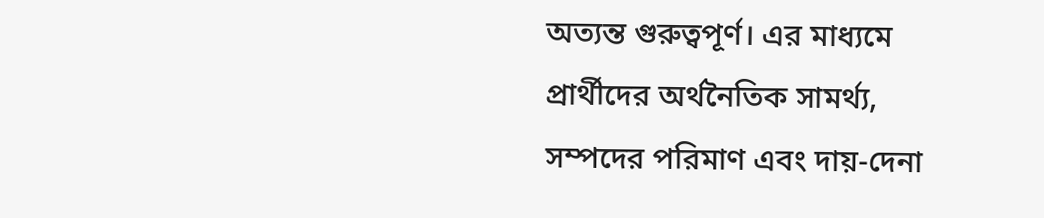অত্যন্ত গুরুত্বপূর্ণ। এর মাধ্যমে প্রার্থীদের অর্থনৈতিক সামর্থ্য, সম্পদের পরিমাণ এবং দায়-দেনা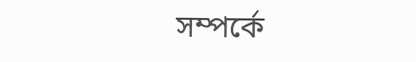সম্পর্কে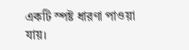একটি স্পষ্ট ধারণা পাওয়া যায়।